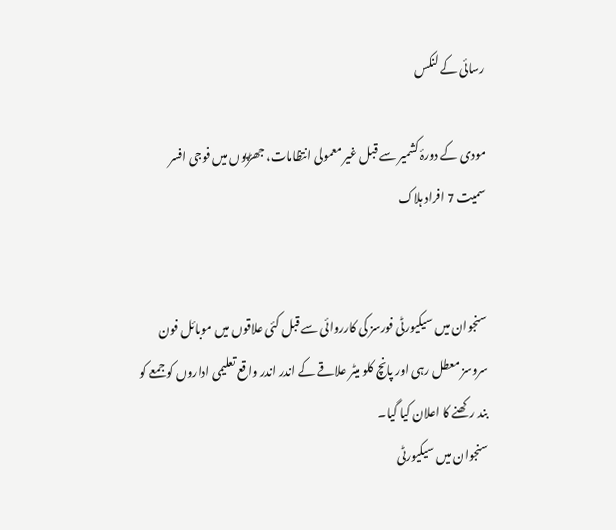رسائی کے لنکس

مودی کے دورۂ کشمیر سے قبل غیر معمولی انتظامات، جھڑپوں میں فوجی افسر سمیت 7 افراد ہلاک


سنجوان میں سیکیورٹی فورسز کی کارروائی سے قبل کئی علاقوں میں موبائل فون سروسز معطل رہی اور پانچ کلو میٹر علاقے کے اندر اندر واقع تعلیمی اداروں کو جمعے کو بند رکھنے کا اعلان کیا گیا۔
سنجوان میں سیکیورٹی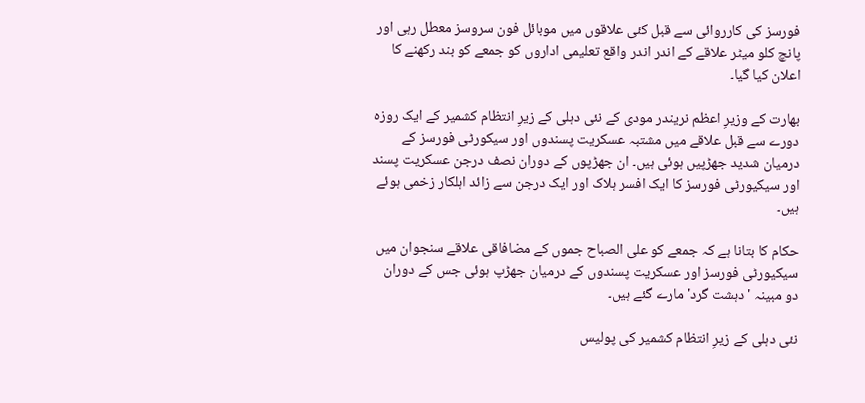فورسز کی کارروائی سے قبل کئی علاقوں میں موبائل فون سروسز معطل رہی اور پانچ کلو میٹر علاقے کے اندر اندر واقع تعلیمی اداروں کو جمعے کو بند رکھنے کا اعلان کیا گیا۔

بھارت کے وزیرِ اعظم نریندر مودی کے نئی دہلی کے زیرِ انتظام کشمیر کے ایک روزہ دورے سے قبل علاقے میں مشتبہ عسکریت پسندوں اور سیکورٹی فورسز کے درمیان شدید جھڑپیں ہوئی ہیں۔ ان جھڑپوں کے دوران نصف درجن عسکریت پسند اور سیکیورٹی فورسز کا ایک افسر ہلاک اور ایک درجن سے زائد اہلکار زخمی ہوئے ہیں۔

حکام کا بتانا ہے کہ جمعے کو علی الصباح جموں کے مضافاقی علاقے سنجوان میں سیکیورٹی فورسز اور عسکریت پسندوں کے درمیان جھڑپ ہوئی جس کے دوران دو مبینہ 'دہشت گرد' مارے گئے ہیں۔

نئی دہلی کے زیرِ انتظام کشمیر کی پولیس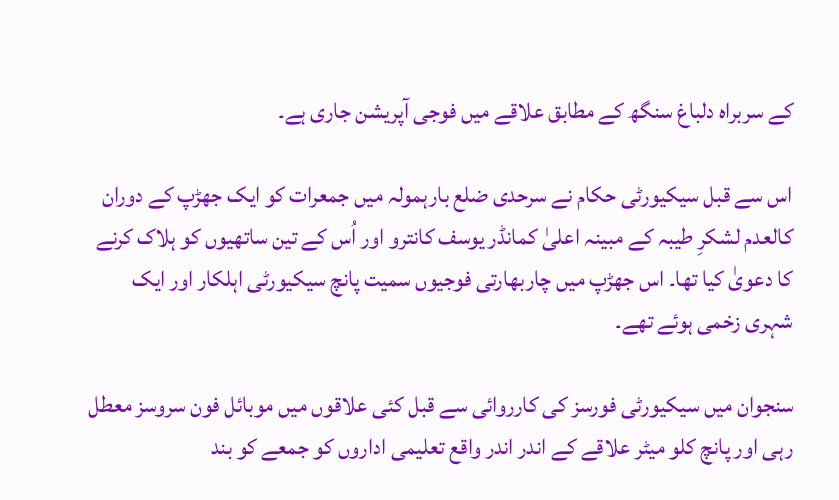کے سربراہ دلباغ سنگھ کے مطابق علاقے میں فوجی آپریشن جاری ہے۔

اس سے قبل سیکیورٹی حکام نے سرحدی ضلع بارہمولہ میں جمعرات کو ایک جھڑپ کے دوران کالعدم لشکرِ طیبہ کے مبینہ اعلیٰ کمانڈر یوسف کانترو اور اُس کے تین ساتھیوں کو ہلاک کرنے کا دعویٰ کیا تھا۔ اس جھڑپ میں چاربھارتی فوجیوں سمیت پانچ سیکیورٹی اہلکار اور ایک شہری زخمی ہوئے تھے۔

سنجوان میں سیکیورٹی فورسز کی کارروائی سے قبل کئی علاقوں میں موبائل فون سروسز معطل رہی اور پانچ کلو میٹر علاقے کے اندر اندر واقع تعلیمی اداروں کو جمعے کو بند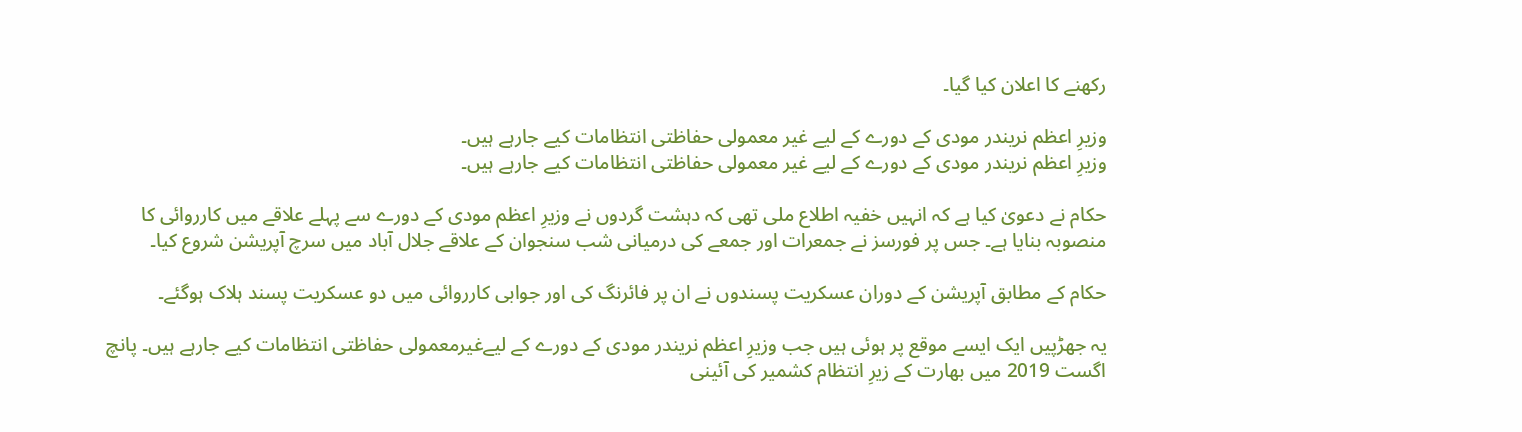رکھنے کا اعلان کیا گیا۔

وزیرِ اعظم نریندر مودی کے دورے کے لیے غیر معمولی حفاظتی انتظامات کیے جارہے ہیں۔
وزیرِ اعظم نریندر مودی کے دورے کے لیے غیر معمولی حفاظتی انتظامات کیے جارہے ہیں۔

حکام نے دعویٰ کیا ہے کہ انہیں خفیہ اطلاع ملی تھی کہ دہشت گردوں نے وزیرِ اعظم مودی کے دورے سے پہلے علاقے میں کارروائی کا منصوبہ بنایا ہے۔ جس پر فورسز نے جمعرات اور جمعے کی درمیانی شب سنجوان کے علاقے جلال آباد میں سرچ آپریشن شروع کیا۔

حکام کے مطابق آپریشن کے دوران عسکریت پسندوں نے ان پر فائرنگ کی اور جوابی کارروائی میں دو عسکریت پسند ہلاک ہوگئے۔

یہ جھڑپیں ایک ایسے موقع پر ہوئی ہیں جب وزیرِ اعظم نریندر مودی کے دورے کے لیےغیرمعمولی حفاظتی انتظامات کیے جارہے ہیں۔ پانچ اگست 2019 میں بھارت کے زیرِ انتظام کشمیر کی آئینی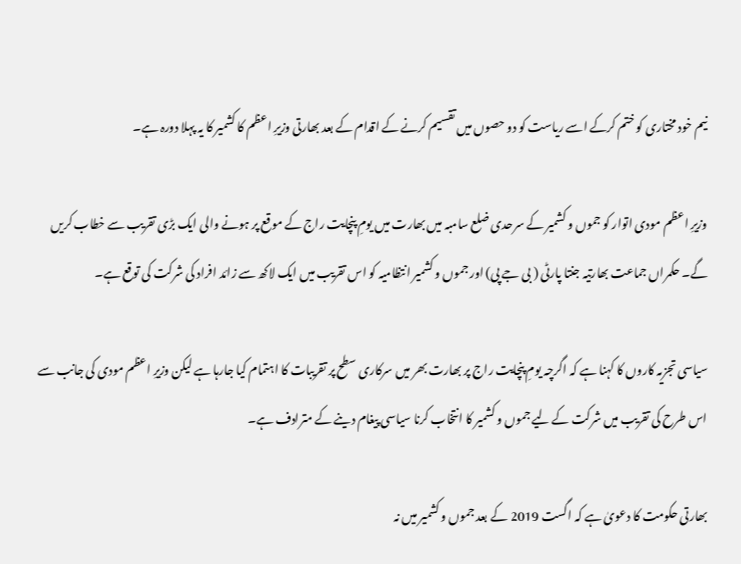نیم خود مختاری کو ختم کرکے اسے ریاست کو دو حصوں میں تقسیم کرنے کے اقدام کے بعد بھارتی وزیرِ اعظم کا کشمیر کا یہ پہلا دورہ ہے۔

وزیرِ اعظم مودی اتوار کو جموں و کشمیر کے سرحدی ضلع سامبہ میں بھارت میں یومِ پنچایت راج کے موقع پر ہونے والی ایک بڑی تقریب سے خطاب کریں گے۔ حکمراں جماعت بھارتیہ جنتا پارٹی ( بی جے پی) اور جموں و کشمیر انتظامیہ کو اس تقریب میں ایک لاکھ سے زائد افراد کی شرکت کی توقع ہے۔

سیاسی تجزیہ کاروں کا کہنا ہے کہ اگرچہ یومِ پنچایت راج پر بھارت بھر میں سرکاری سطح پر تقریبات کا اہتمام کیا جارہا ہے لیکن وزیرِ اعظم مودی کی جانب سے اس طرح کی تقریب میں شرکت کے لیے جموں و کشمیر کا انتخاب کرنا سیاسی پیغام دینے کے مترادف ہے۔

بھارتی حکومت کا دعویٰ ہے کہ اگست 2019 کے بعد جموں و کشمیر میں نہ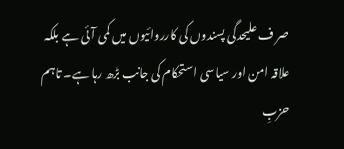صر ف علیحدگی پسندوں کی کارروائیوں میں کمی آئی ہے بلکہ علاقہ امن اور سیاسی استحکام کی جانب بڑھ رہا ہے۔ تاہم حزبِ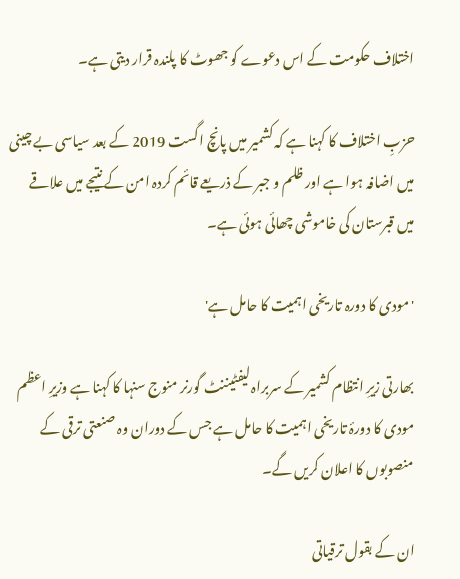اختلاف حکومت کے اس دعوے کو جھوٹ کا پلندہ قرار دیتی ہے۔

حزبِ اختلاف کا کہنا ہے کہ کشمیر میں پانچ اگست 2019 کے بعد سیاسی بے چینی میں اضافہ ہوا ہے اور ظلم و جبر کے ذریعے قائم کردہ امن کے نتیجے میں علاقے میں قبرستان کی خاموشی چھائی ہوئی ہے۔

'مودی کا دورہ تاریخی اہمیت کا حامل ہے'

بھارتی زیرِ انتظام کشمیر کے سربراہ لیفٹیننٹ گورنر منوج سنہا کا کہنا ہے وزیرِ اعظم مودی کا دورۂ تاریخی اہمیت کا حامل ہے جس کے دوران وہ صنعتی ترقی کے منصوبوں کا اعلان کریں گے۔

ان کے بقول ترقیاتی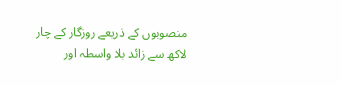منصوبوں کے ذریعے روزگار کے چار لاکھ سے زائد بلا واسطہ اور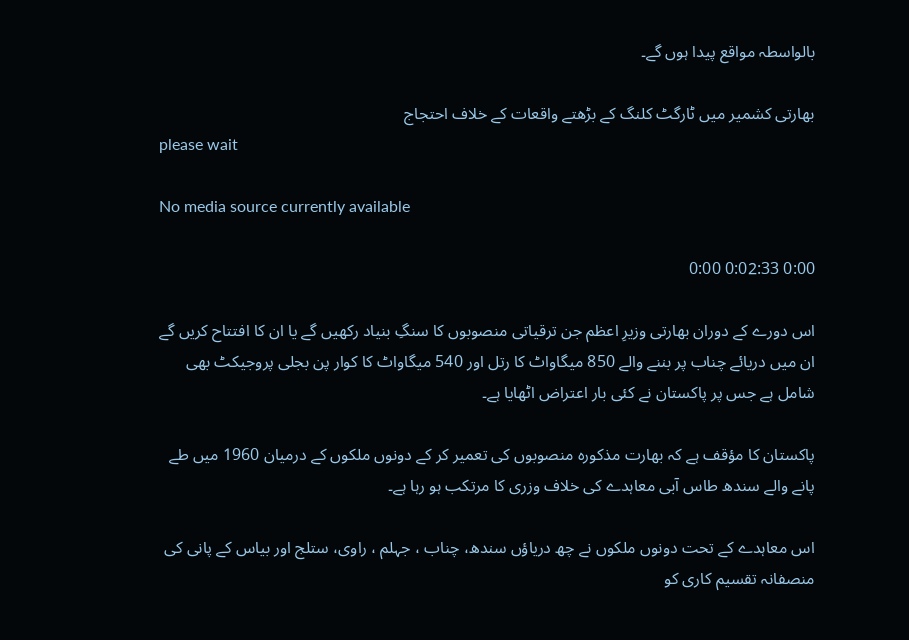بالواسطہ مواقع پیدا ہوں گے۔

بھارتی کشمیر میں ٹارگٹ کلنگ کے بڑھتے واقعات کے خلاف احتجاج
please wait

No media source currently available

0:00 0:02:33 0:00

اس دورے کے دوران بھارتی وزیرِ اعظم جن ترقیاتی منصوبوں کا سنگِ بنیاد رکھیں گے یا ان کا افتتاح کریں گے ان میں دریائے چناب پر بننے والے 850 میگاواٹ کا رتل اور 540 میگاواٹ کا کوار پن بجلی پروجیکٹ بھی شامل ہے جس پر پاکستان نے کئی بار اعتراض اٹھایا ہے۔

پاکستان کا مؤقف ہے کہ بھارت مذکورہ منصوبوں کی تعمیر کر کے دونوں ملکوں کے درمیان 1960 میں طے پانے والے سندھ طاس آبی معاہدے کی خلاف وزری کا مرتکب ہو رہا ہے۔

اس معاہدے کے تحت دونوں ملکوں نے چھ دریاؤں سندھ، چناب ، جہلم ، راوی، ستلج اور بیاس کے پانی کی منصفانہ تقسیم کاری کو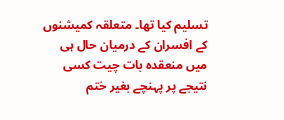تسلیم کیا تھا۔ متعلقہ کمیشنوں کے افسران کے درمیان حال ہی میں منعقدہ بات چیت کسی نتیجے پر پہنچے بغیر ختم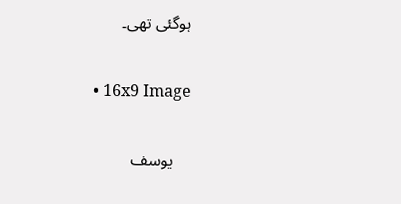ہوگئی تھی۔

  • 16x9 Image

    یوسف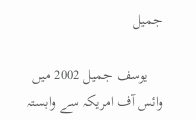جمیل

    یوسف جمیل 2002 میں وائس آف امریکہ سے وابستہ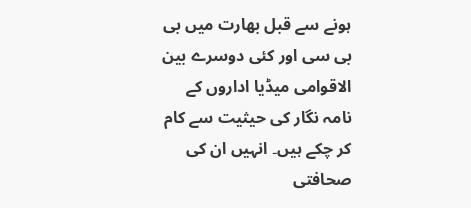ہونے سے قبل بھارت میں بی بی سی اور کئی دوسرے بین الاقوامی میڈیا اداروں کے نامہ نگار کی حیثیت سے کام کر چکے ہیں۔ انہیں ان کی صحافتی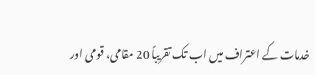خدمات کے اعتراف میں اب تک تقریباً 20 مقامی، قومی اور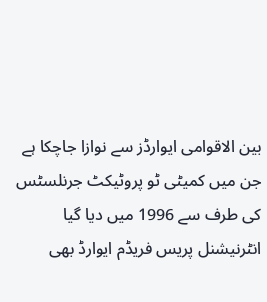بین الاقوامی ایوارڈز سے نوازا جاچکا ہے جن میں کمیٹی ٹو پروٹیکٹ جرنلسٹس کی طرف سے 1996 میں دیا گیا انٹرنیشنل پریس فریڈم ایوارڈ بھی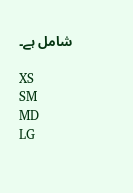شامل ہے۔

XS
SM
MD
LG